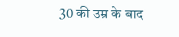30 की उम्र के बाद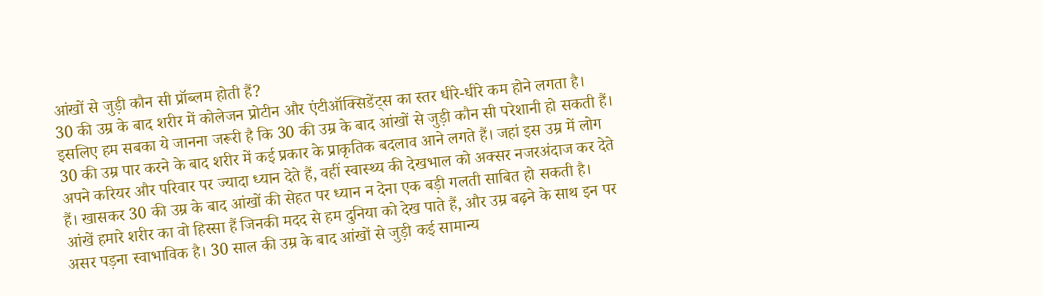आंखों से जुड़ी कौन सी प्रॉब्लम होती हैं?
30 की उम्र के बाद शरीर में कोलेजन प्रोटीन और एंटीऑक्सिडेंट्स का स्तर धीरे-धीरे कम होने लगता है। इसलिए हम सबका ये जानना जरूरी है कि 30 की उम्र के बाद आंखों से जुड़ी कौन सी परेशानी हो सकती हैं।
30 की उम्र पार करने के बाद शरीर में कई प्रकार के प्राकृतिक बदलाव आने लगते हैं। जहां इस उम्र में लोग अपने करियर और परिवार पर ज्यादा ध्यान देते हैं, वहीं स्वास्थ्य की देखभाल को अक्सर नजरअंदाज कर देते हैं। खासकर 30 की उम्र के बाद आंखों की सेहत पर ध्यान न देना एक बड़ी गलती साबित हो सकती है। आंखें हमारे शरीर का वो हिस्सा हैं जिनकी मदद से हम दुनिया को देख पाते हैं, और उम्र बढ़ने के साथ इन पर असर पड़ना स्वाभाविक है। 30 साल की उम्र के बाद आंखों से जुड़ी कई सामान्य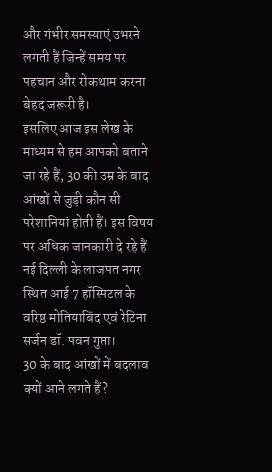और गंभीर समस्याएं उभरने लगती हैं जिन्हें समय पर पहचान और रोकथाम करना बेहद जरूरी है।
इसलिए आज इस लेख के माध्यम से हम आपको बताने जा रहे हैं, 30 की उम्र के बाद आंखों से जुड़ी कौन सी परेशानियां होती हैं। इस विषय पर अधिक जानकारी दे रहे हैं नई दिल्ली के लाजपत नगर स्थित आई 7 हॉस्पिटल के वरिष्ठ मोतियाबिंद एवं रेटिना सर्जन डॉ. पवन गुप्ता।
30 के बाद आंखों में बदलाव क्यों आने लगते हैं?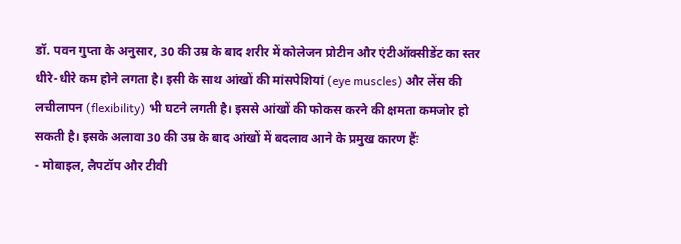डॉ. पवन गुप्ता के अनुसार, 30 की उम्र के बाद शरीर में कोलेजन प्रोटीन और एंटीऑक्सीडेंट का स्तर धीरे-धीरे कम होने लगता है। इसी के साथ आंखों की मांसपेशियां (eye muscles) और लेंस की लचीलापन (flexibility) भी घटने लगती है। इससे आंखों की फोकस करने की क्षमता कमजोर हो सकती है। इसके अलावा 30 की उम्र के बाद आंखों में बदलाव आने के प्रमुख कारण हैंः
- मोबाइल, लैपटॉप और टीवी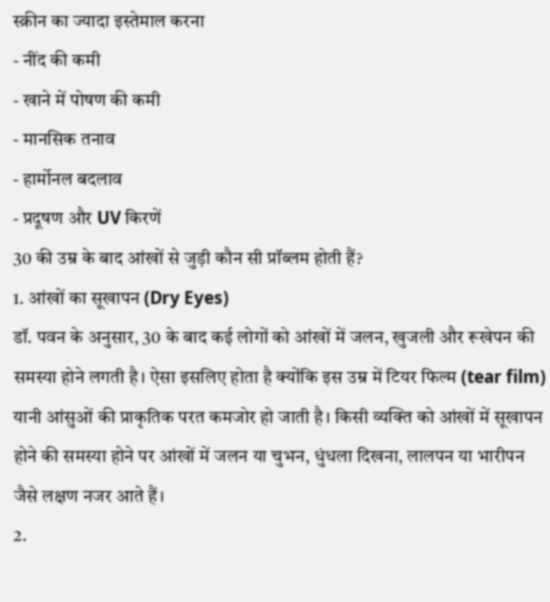स्क्रीन का ज्यादा इस्तेमाल करना
- नींद की कमी
- खाने में पोषण की कमी
- मानसिक तनाव
- हार्मोनल बदलाव
- प्रदूषण और UV किरणें
30 की उम्र के बाद आंखों से जुड़ी कौन सी प्रॉब्लम होती हैं?
1. आंखों का सूखापन (Dry Eyes)
डॉ. पवन के अनुसार, 30 के बाद कई लोगों को आंखों में जलन, खुजली और रूखेपन की समस्या होने लगती है। ऐसा इसलिए होता है क्योंकि इस उम्र में टियर फिल्म (tear film) यानी आंसुओं की प्राकृतिक परत कमजोर हो जाती है। किसी व्यक्ति को आंखों में सूखापन होने की समस्या होने पर आंखों में जलन या चुभन, धुंधला दिखना, लालपन या भारीपन जैसे लक्षण नजर आते हैं।
2.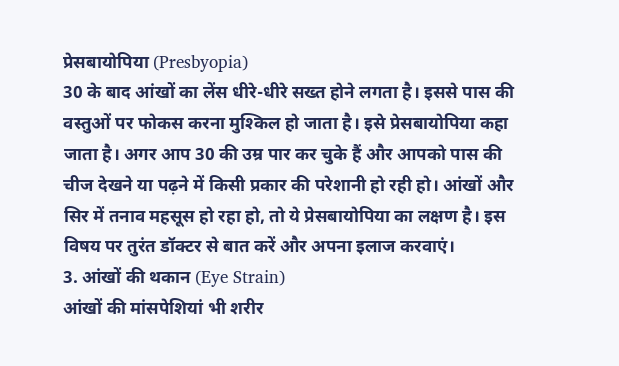प्रेसबायोपिया (Presbyopia)
30 के बाद आंखों का लेंस धीरे-धीरे सख्त होने लगता है। इससे पास की वस्तुओं पर फोकस करना मुश्किल हो जाता है। इसे प्रेसबायोपिया कहा जाता है। अगर आप 30 की उम्र पार कर चुके हैं और आपको पास की चीज देखने या पढ़ने में किसी प्रकार की परेशानी हो रही हो। आंखों और सिर में तनाव महसूस हो रहा हो, तो ये प्रेसबायोपिया का लक्षण है। इस विषय पर तुरंत डॉक्टर से बात करें और अपना इलाज करवाएं।
3. आंखों की थकान (Eye Strain)
आंखों की मांसपेशियां भी शरीर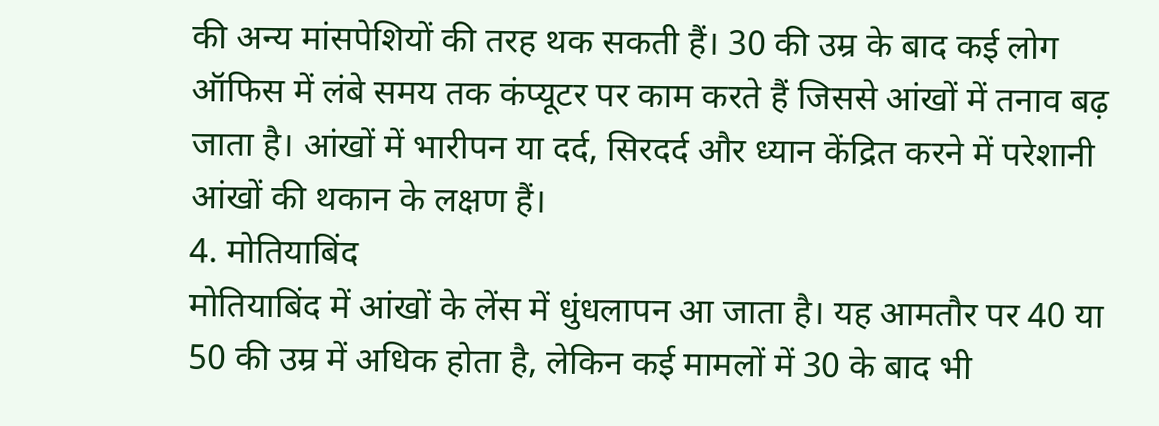की अन्य मांसपेशियों की तरह थक सकती हैं। 30 की उम्र के बाद कई लोग ऑफिस में लंबे समय तक कंप्यूटर पर काम करते हैं जिससे आंखों में तनाव बढ़ जाता है। आंखों में भारीपन या दर्द, सिरदर्द और ध्यान केंद्रित करने में परेशानी आंखों की थकान के लक्षण हैं।
4. मोतियाबिंद
मोतियाबिंद में आंखों के लेंस में धुंधलापन आ जाता है। यह आमतौर पर 40 या 50 की उम्र में अधिक होता है, लेकिन कई मामलों में 30 के बाद भी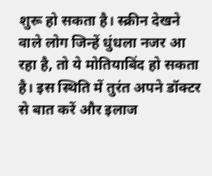शुरू हो सकता है। स्क्रीन देखने वाले लोग जिन्हें धुंधला नजर आ रहा है, तो ये मोतियाबिंद हो सकता है। इस स्थिति में तुरंत अपने डॉक्टर से बात करें और इलाज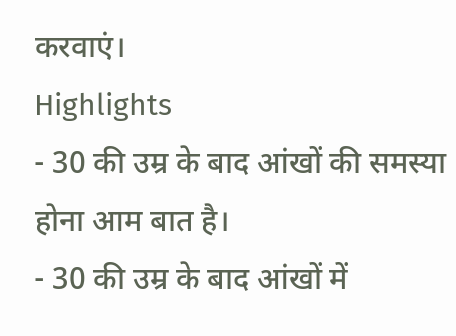करवाएं।
Highlights
- 30 की उम्र के बाद आंखों की समस्या होना आम बात है।
- 30 की उम्र के बाद आंखों में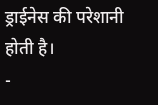ड्राईनेस की परेशानी होती है।
-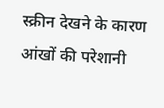स्क्रीन देखने के कारण आंखों की परेशानी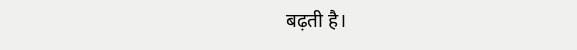बढ़ती है।